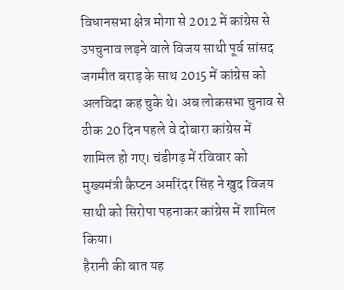विधानसभा क्षेत्र मोगा से 2012 में कांग्रेस से उपचुनाव लड़ने वाले विजय साथी पूर्व सांसद जगमीत बराड़ के साथ 2015 में कांग्रेस को अलविदा कह चुके थे। अब लोकसभा चुनाव से ठीक 20 दिन पहले वे दोबारा कांग्रेस में शामिल हो गए। चंडीगढ़ में रविवार को मुख्यमंत्री कैप्टन अमरिंदर सिंह ने खुद विजय साथी को सिरोपा पहनाकर कांग्रेस में शामिल किया।
हैरानी की बात यह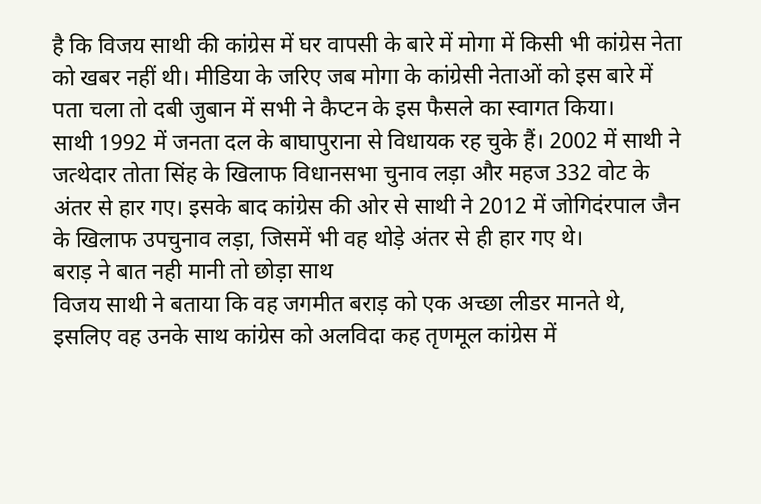है कि विजय साथी की कांग्रेस में घर वापसी के बारे में मोगा में किसी भी कांग्रेस नेता को खबर नहीं थी। मीडिया के जरिए जब मोगा के कांग्रेसी नेताओं को इस बारे में पता चला तो दबी जुबान में सभी ने कैप्टन के इस फैसले का स्वागत किया।
साथी 1992 में जनता दल के बाघापुराना से विधायक रह चुके हैं। 2002 में साथी ने जत्थेदार तोता सिंह के खिलाफ विधानसभा चुनाव लड़ा और महज 332 वोट के अंतर से हार गए। इसके बाद कांग्रेस की ओर से साथी ने 2012 में जोगिदंरपाल जैन के खिलाफ उपचुनाव लड़ा, जिसमें भी वह थोड़े अंतर से ही हार गए थे।
बराड़ ने बात नही मानी तो छोड़ा साथ
विजय साथी ने बताया कि वह जगमीत बराड़ को एक अच्छा लीडर मानते थे, इसलिए वह उनके साथ कांग्रेस को अलविदा कह तृणमूल कांग्रेस में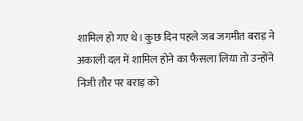शामिल हो गए थे। कुछ दिन पहले जब जगमीत बराड़ ने अकाली दल में शामिल होने का फैसला लिया तो उन्होंने निजी तौर पर बराड़ को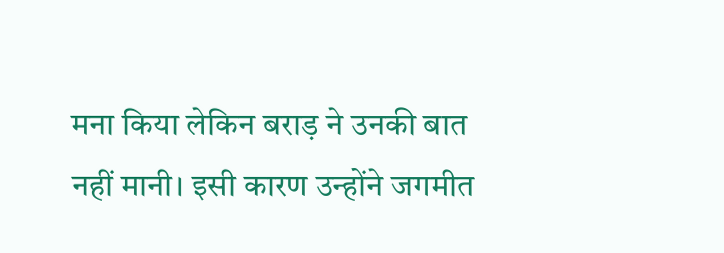मना किया लेकिन बराड़ ने उनकी बात नहीं मानी। इसी कारण उन्होंने जगमीत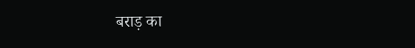बराड़ का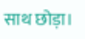साथ छोड़ा।